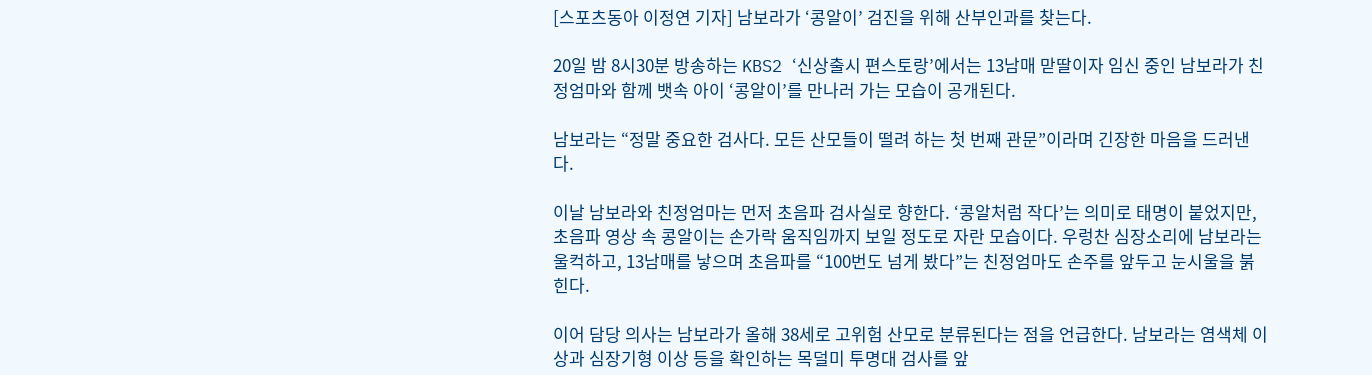[스포츠동아 이정연 기자] 남보라가 ‘콩알이’ 검진을 위해 산부인과를 찾는다.

20일 밤 8시30분 방송하는 KBS2 ‘신상출시 편스토랑’에서는 13남매 맏딸이자 임신 중인 남보라가 친정엄마와 함께 뱃속 아이 ‘콩알이’를 만나러 가는 모습이 공개된다.

남보라는 “정말 중요한 검사다. 모든 산모들이 떨려 하는 첫 번째 관문”이라며 긴장한 마음을 드러낸다.

이날 남보라와 친정엄마는 먼저 초음파 검사실로 향한다. ‘콩알처럼 작다’는 의미로 태명이 붙었지만, 초음파 영상 속 콩알이는 손가락 움직임까지 보일 정도로 자란 모습이다. 우렁찬 심장소리에 남보라는 울컥하고, 13남매를 낳으며 초음파를 “100번도 넘게 봤다”는 친정엄마도 손주를 앞두고 눈시울을 붉힌다.

이어 담당 의사는 남보라가 올해 38세로 고위험 산모로 분류된다는 점을 언급한다. 남보라는 염색체 이상과 심장기형 이상 등을 확인하는 목덜미 투명대 검사를 앞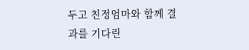두고 친정엄마와 함께 결과를 기다린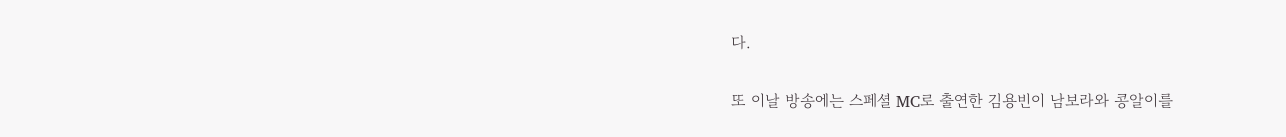다.

또 이날 방송에는 스페셜 MC로 출연한 김용빈이 남보라와 콩알이를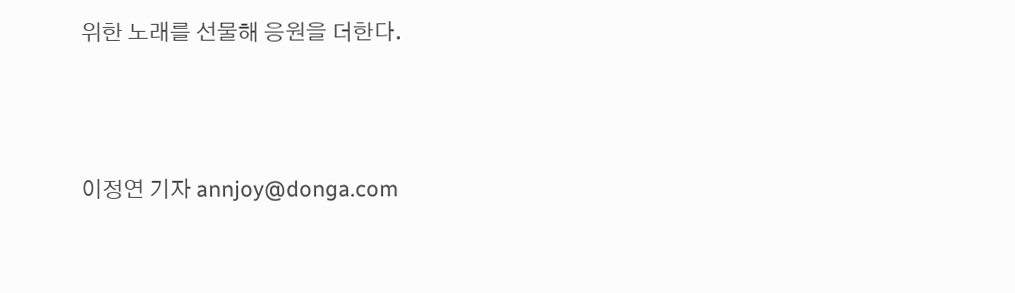위한 노래를 선물해 응원을 더한다.



이정연 기자 annjoy@donga.com